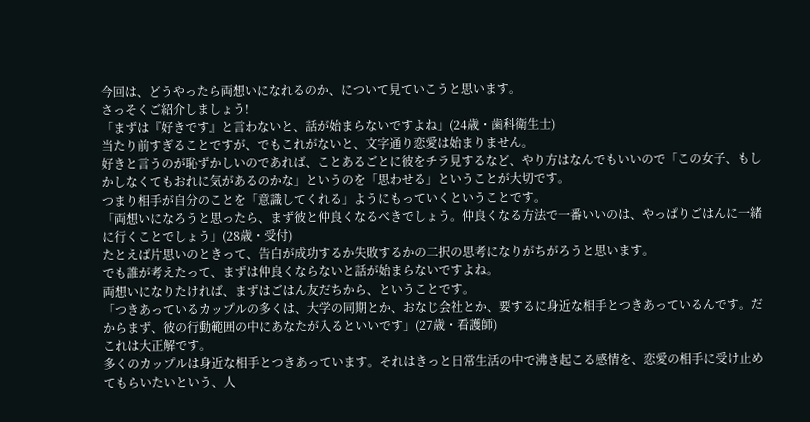今回は、どうやったら両想いになれるのか、について見ていこうと思います。
さっそくご紹介しましょう!
「まずは『好きです』と言わないと、話が始まらないですよね」(24歳・歯科衛生士)
当たり前すぎることですが、でもこれがないと、文字通り恋愛は始まりません。
好きと言うのが恥ずかしいのであれば、ことあるごとに彼をチラ見するなど、やり方はなんでもいいので「この女子、もしかしなくてもおれに気があるのかな」というのを「思わせる」ということが大切です。
つまり相手が自分のことを「意識してくれる」ようにもっていくということです。
「両想いになろうと思ったら、まず彼と仲良くなるべきでしょう。仲良くなる方法で一番いいのは、やっぱりごはんに一緒に行くことでしょう」(28歳・受付)
たとえば片思いのときって、告白が成功するか失敗するかの二択の思考になりがちがろうと思います。
でも誰が考えたって、まずは仲良くならないと話が始まらないですよね。
両想いになりたければ、まずはごはん友だちから、ということです。
「つきあっているカップルの多くは、大学の同期とか、おなじ会社とか、要するに身近な相手とつきあっているんです。だからまず、彼の行動範囲の中にあなたが入るといいです」(27歳・看護師)
これは大正解です。
多くのカップルは身近な相手とつきあっています。それはきっと日常生活の中で沸き起こる感情を、恋愛の相手に受け止めてもらいたいという、人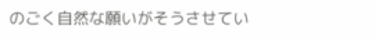のごく自然な願いがそうさせてい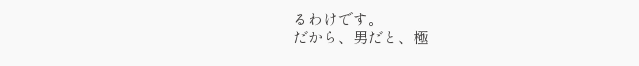るわけです。
だから、男だと、極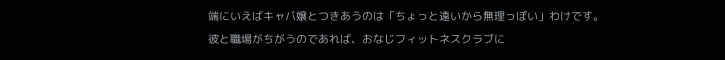端にいえばキャバ嬢とつきあうのは「ちょっと遠いから無理っぽい」わけです。
彼と職場がちがうのであれば、おなじフィットネスクラブに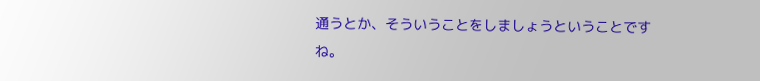通うとか、そういうことをしましょうということですね。